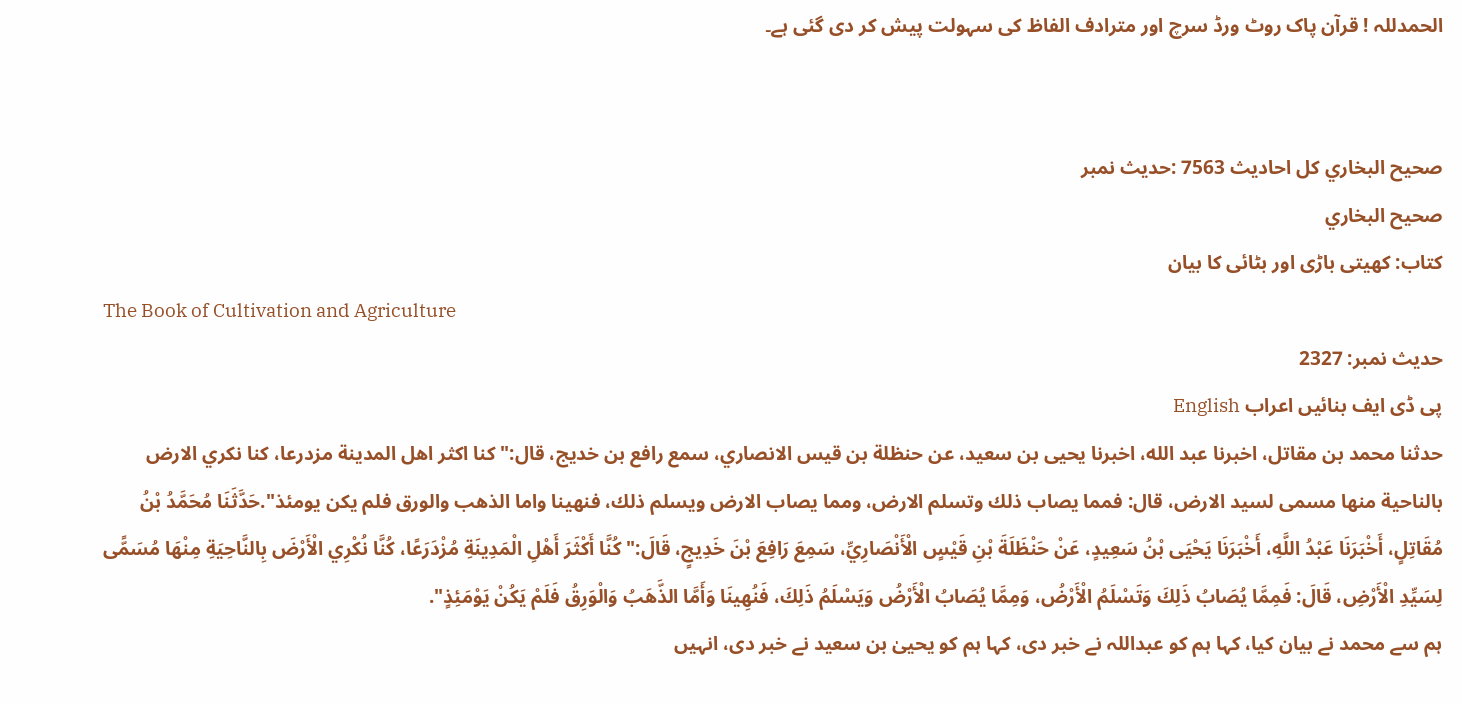الحمدللہ ! قرآن پاک روٹ ورڈ سرچ اور مترادف الفاظ کی سہولت پیش کر دی گئی ہے۔


صحيح البخاري کل احادیث 7563 :حدیث نمبر
صحيح البخاري
کتاب: کھیتی باڑی اور بٹائی کا بیان
The Book of Cultivation and Agriculture
حدیث نمبر: 2327
پی ڈی ایف بنائیں اعراب English
حدثنا محمد بن مقاتل، اخبرنا عبد الله، اخبرنا يحيى بن سعيد، عن حنظلة بن قيس الانصاري، سمع رافع بن خديج، قال:" كنا اكثر اهل المدينة مزدرعا، كنا نكري الارض بالناحية منها مسمى لسيد الارض، قال: فمما يصاب ذلك وتسلم الارض، ومما يصاب الارض ويسلم ذلك، فنهينا واما الذهب والورق فلم يكن يومئذ".حَدَّثَنَا مُحَمَّدُ بْنُ مُقَاتِلٍ، أَخْبَرَنَا عَبْدُ اللَّهِ، أَخْبَرَنَا يَحْيَى بْنُ سَعِيدٍ، عَنْ حَنْظَلَةَ بْنِ قَيْسٍ الْأَنْصَارِيِّ، سَمِعَ رَافِعَ بْنَ خَدِيجٍ، قَالَ:" كُنَّا أَكْثَرَ أَهْلِ الْمَدِينَةِ مُزْدَرَعًا، كُنَّا نُكْرِي الْأَرْضَ بِالنَّاحِيَةِ مِنْهَا مُسَمًّى لِسَيِّدِ الْأَرْضِ، قَالَ: فَمِمَّا يُصَابُ ذَلِكَ وَتَسْلَمُ الْأَرْضُ، وَمِمَّا يُصَابُ الْأَرْضُ وَيَسْلَمُ ذَلِكَ، فَنُهِينَا وَأَمَّا الذَّهَبُ وَالْوَرِقُ فَلَمْ يَكُنْ يَوْمَئِذٍ".
ہم سے محمد نے بیان کیا، کہا ہم کو عبداللہ نے خبر دی، کہا ہم کو یحییٰ بن سعید نے خبر دی، انہیں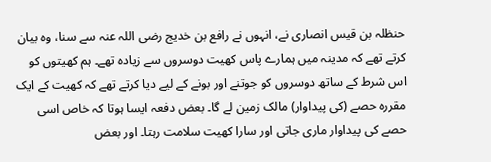حنظلہ بن قیس انصاری نے، انہوں نے رافع بن خدیج رضی اللہ عنہ سے سنا، وہ بیان کرتے تھے کہ مدینہ میں ہمارے پاس کھیت دوسروں سے زیادہ تھے۔ ہم کھیتوں کو اس شرط کے ساتھ دوسروں کو جوتنے اور بونے کے لیے دیا کرتے تھے کہ کھیت کے ایک مقررہ حصے (کی پیداوار) مالک زمین لے گا۔ بعض دفعہ ایسا ہوتا کہ خاص اسی حصے کی پیداوار ماری جاتی اور سارا کھیت سلامت رہتا۔ اور بعض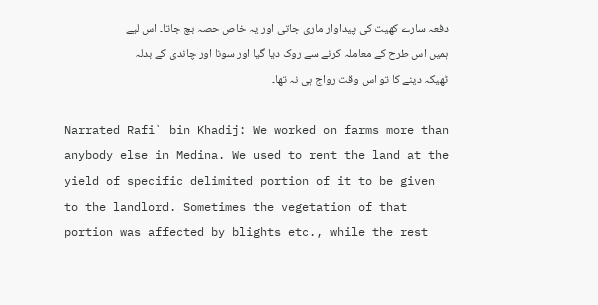دفعہ سارے کھیت کی پیداوار ماری جاتی اور یہ خاص حصہ بچ جاتا۔ اس لیے ہمیں اس طرح کے معاملہ کرنے سے روک دیا گیا اور سونا اور چاندی کے بدلہ ٹھیکہ دینے کا تو اس وقت رواج ہی نہ تھا۔

Narrated Rafi` bin Khadij: We worked on farms more than anybody else in Medina. We used to rent the land at the yield of specific delimited portion of it to be given to the landlord. Sometimes the vegetation of that portion was affected by blights etc., while the rest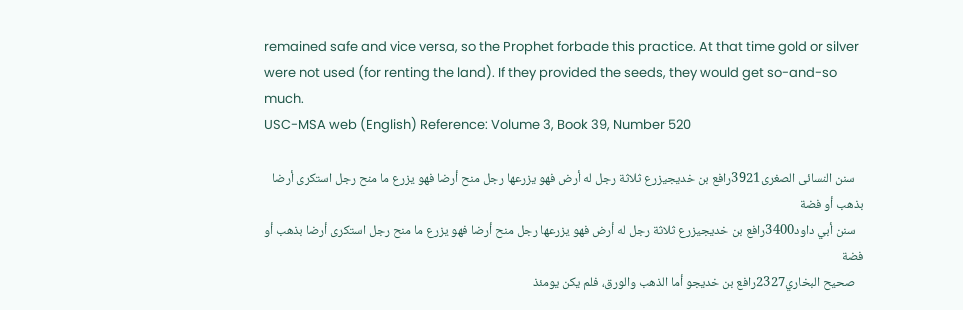remained safe and vice versa, so the Prophet forbade this practice. At that time gold or silver were not used (for renting the land). If they provided the seeds, they would get so-and-so much.
USC-MSA web (English) Reference: Volume 3, Book 39, Number 520

   سنن النسائى الصغرى3921رافع بن خديجيزرع ثلاثة رجل له أرض فهو يزرعها رجل منح أرضا فهو يزرع ما منح رجل استكرى أرضا بذهب أو فضة
   سنن أبي داود3400رافع بن خديجيزرع ثلاثة رجل له أرض فهو يزرعها رجل منح أرضا فهو يزرع ما منح رجل استكرى أرضا بذهب أو فضة
   صحيح البخاري2327رافع بن خديجو أما الذهب والورق، فلم يكن يومئذ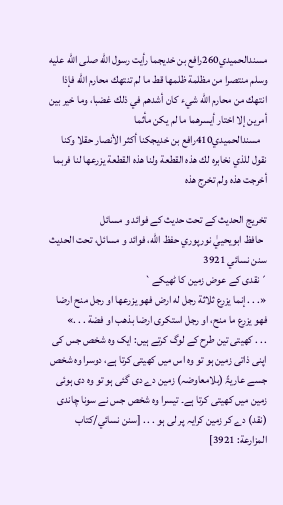مسندالحميدي260رافع بن خديجما رأيت رسول الله صلى الله عليه وسلم منتصرا من مظلمة ظلمها قط ما لم تنتهك محارم الله فإذا انتهك من محارم الله شيء كان أشدهم في ذلك غضبا، وما خير بين أمرين إلا اختار أيسرهما ما لم يكن مأثما
   مسندالحميدي410رافع بن خديجكنا أكثر الأنصار حقلا وكنا نقول للذي نخابره لك هذه القطعة ولنا هذه القطعة يزرعها لنا فربما أخرجت هذه ولم تخرج هذه

تخریج الحدیث کے تحت حدیث کے فوائد و مسائل
  حافظ ابويحييٰ نورپوري حفظ الله، فوائد و مسائل، تحت الحديث سنن نسائي 3921
´نقدی کے عوض زمین کا ٹھیکے`
«. . . إنما يزرع ثلاثة رجل له ارض فهو يزرعها او رجل منح ارضا فهو يزرع ما منح، او رجل استكرى ارضا بذهب او فضة . . .»
. . . کھیتی تین طرح کے لوگ کرتے ہیں: ایک وہ شخص جس کی اپنی ذاتی زمین ہو تو وہ اس میں کھیتی کرتا ہے، دوسرا وہ شخص جسے عاریۃً (بلامعاوضہ) زمین دے دی گئی ہو تو وہ دی ہوئی زمین میں کھیتی کرتا ہے۔ تیسرا وہ شخص جس نے سونا چاندی (نقد) دے کر زمین کرایہ پر لی ہو . . . [سنن نسائي/كتاب المزارعة: 3921]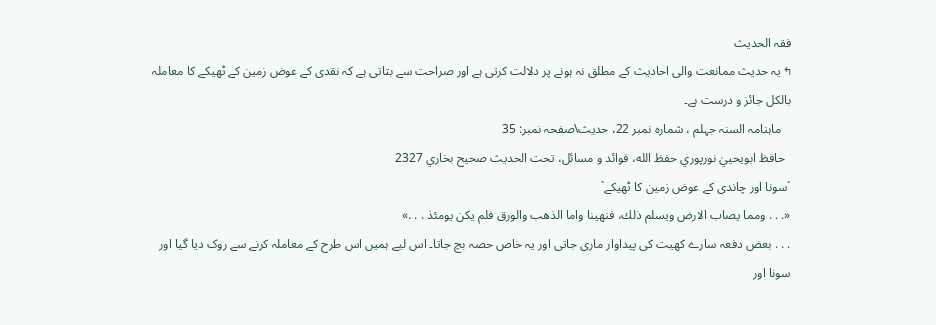فقہ الحدیث
↰ یہ حدیث ممانعت والی احادیث کے مطلق نہ ہونے پر دلالت کرتی ہے اور صراحت سے بتاتی ہے کہ نقدی کے عوض زمین کے ٹھیکے کا معاملہ بالکل جائز و درست ہے۔
   ماہنامہ السنہ جہلم ، شمارہ نمبر 22، حدیث\صفحہ نمبر: 35
  حافظ ابويحييٰ نورپوري حفظ الله، فوائد و مسائل، تحت الحديث صحيح بخاري 2327
´سونا اور چاندی کے عوض زمین کا ٹھیکے`
«. . . ومما يصاب الارض ويسلم ذلك، فنهينا واما الذهب والورق فلم يكن يومئذ . . .»
. . . بعض دفعہ سارے کھیت کی پیداوار ماری جاتی اور یہ خاص حصہ بچ جاتا۔ اس لیے ہمیں اس طرح کے معاملہ کرنے سے روک دیا گیا اور سونا اور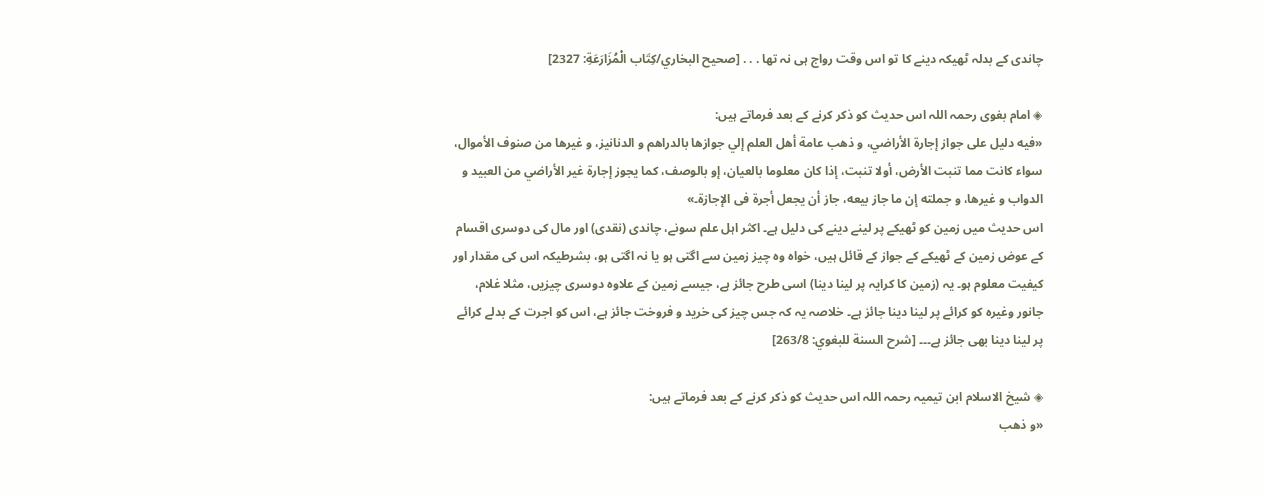چاندی کے بدلہ ٹھیکہ دینے کا تو اس وقت رواج ہی نہ تھا . . . [صحيح البخاري/كِتَاب الْمُزَارَعَةِ: 2327]

◈ امام بغوی رحمہ اللہ اس حدیث کو ذکر کرنے کے بعد فرماتے ہیں:
«فيه دليل على جواز إجارة الأراضي، و ذهب عامة أهل العلم إلي جوازها بالدراهم و الدنانيز، و غيرها من صنوف الأموال، سواء كانت مما تنبت الأرض، أولا تنبت، إذا كان معلوما بالعيان، إو بالوصف، كما يجوز إجارة غير الأراضي من العبيد و الدواب و غيرها، و جملته إن ما جاز بيعه، جاز أن يجعل أجرة فى الإجازة۔»
اس حدیث میں زمین کو ٹھیکے پر لینے دینے کی دلیل ہے۔ اکثر اہل علم سونے، چاندی (نقدی) اور مال کی دوسری اقسام کے عوض زمین کے ٹھیکے کے جواز کے قائل ہیں، خواہ وہ چیز زمین سے اگتی ہو یا نہ اگتی ہو، بشرطیکہ اس کی مقدار اور کیفیت معلوم ہو۔ یہ (زمین کا کرایہ پر لینا دینا) اسی طرح جائز ہے، جیسے زمین کے علاوہ دوسری چیزیں، مثلا غلام، جانور وغیرہ کو کرائے پر لینا دینا جائز ہے۔ خلاصہ یہ کہ جس چیز کی خرید و فروخت جائز ہے، اس کو اجرت کے بدلے کرائے پر لینا دینا بھی جائز ہے۔۔۔ [شرح السنة للبغوي: 263/8]

◈ شیخ الاسلام ابن تیمیہ رحمہ اللہ اس حدیث کو ذکر کرنے کے بعد فرماتے ہیں:
«و ذهب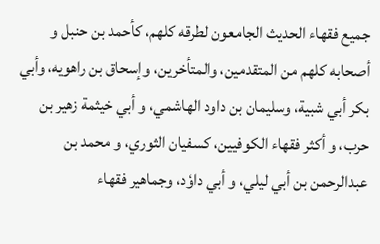جميع فقهاء الحديث الجامعون لطرقه كلهم، كأحمد بن حنبل و أصحابه كلهم من المتقدمين، والمتأخرين، وإسحاق بن راهويه، وأبي بكر أبي شبية، وسليمان بن داود الهاشمي، و أبي خيثمة زهير بن حرب، و أكثر فقهاء الكوفيين، كسفيان الثوري، و محمد بن عبدالرحمن بن أبي ليلي، و أبي داوٗد، وجماهير فقهاء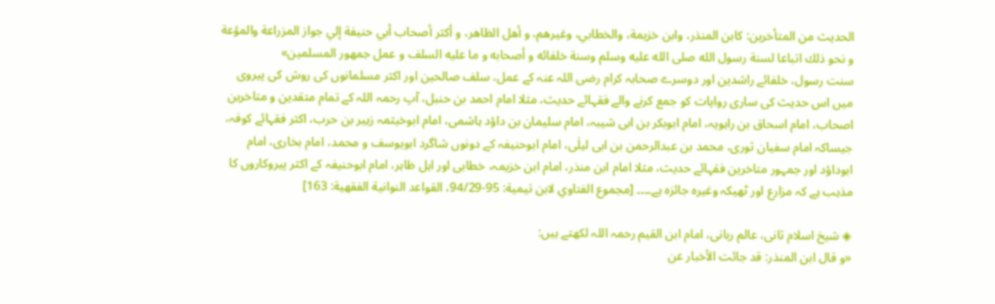الحديث من المتأخرين: كابن المنذر، وابن خزيمة، والخطابي، وغيرهم، و أهل الظاهر، و أكثر أصحاب أبي حنيفة إلي جواز المزراعة والمؤعة و نحو ذلك اتباعا لسنة رسول الله صلى الله عليه وسلم وسنة خلفائه و أصحابه و ما عليه السلف و عمل جمهور المسلمين»
سنت رسول، خلفائے راشدین اور دوسرے صحابہ کرام رضی اللہ عنہ کے عمل، سلف صالحین اور اکثر مسلمانوں کی روش کی پیروی میں اس حدیث کی ساری روایات کو جمع کرنے والے فقہائے حدیث، مثلا امام احمد بن حنبل، آپ رحمہ اللہ کے تمام متقدین و متاخرین اصحاب، امام اسحاق بن راہویہ، امام ابوبکر بن ابی شیبہ، امام سلیمان بن داؤد ہاشمی، امام ابوخیثمہ زہیر بن حرب، اکثر فقہائے کوفہ، جیساکہ امام سفیان ثوری، محمد بن عبدالرحمن بن ابی لیلٰی، امام ابوحنیفہ کے دونوں شاگرد ابویوسف و محمد، امام بخاری، امام ابوداؤد اور جمہور متاخرین فقہائے حدیث، مثلا امام ابن منذر، امام ابن خزیمہ، خطابی اور اہل ظاہر، امام ابوحنیفہ کے اکثر پیروکاروں کا مذہب ہے کہ مزارع اور ٹھیکہ وغیرہ جائزہ ہے۔۔۔۔ [مجموع الفتاوي لابن تيمية: 95-94/29، القواعد النوانية الفقهية: 163]

◈ شیخ اسلام ثانی، عالم ربانی، امام ابن القیم رحمہ اللہ لکھتے ہیں:
«و قال ابن المنذر: قد جائت الأخبار عن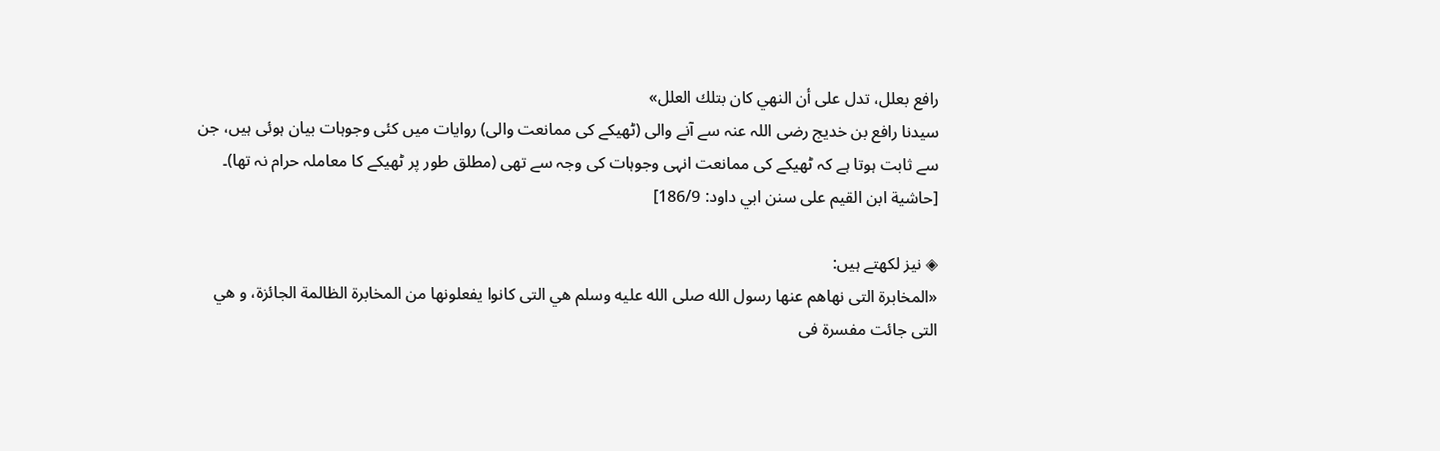رافع بعلل، تدل على أن النهي كان بتلك العلل»
سیدنا رافع بن خدیج رضی اللہ عنہ سے آنے والی (ٹھیکے کی ممانعت والی) روایات میں کئی وجوہات بیان ہوئی ہیں، جن سے ثابت ہوتا ہے کہ ٹھیکے کی ممانعت انہی وجوہات کی وجہ سے تھی (مطلق طور پر ٹھیکے کا معاملہ حرام نہ تھا)۔ [حاشية ابن القيم على سنن ابي داود: 186/9]

◈ نیز لکھتے ہیں:
«المخابرة التى نهاهم عنها رسول الله صلى الله عليه وسلم هي التى كانوا يفعلونها من المخابرة الظالمة الجائزة، و هي التى جائت مفسرة فى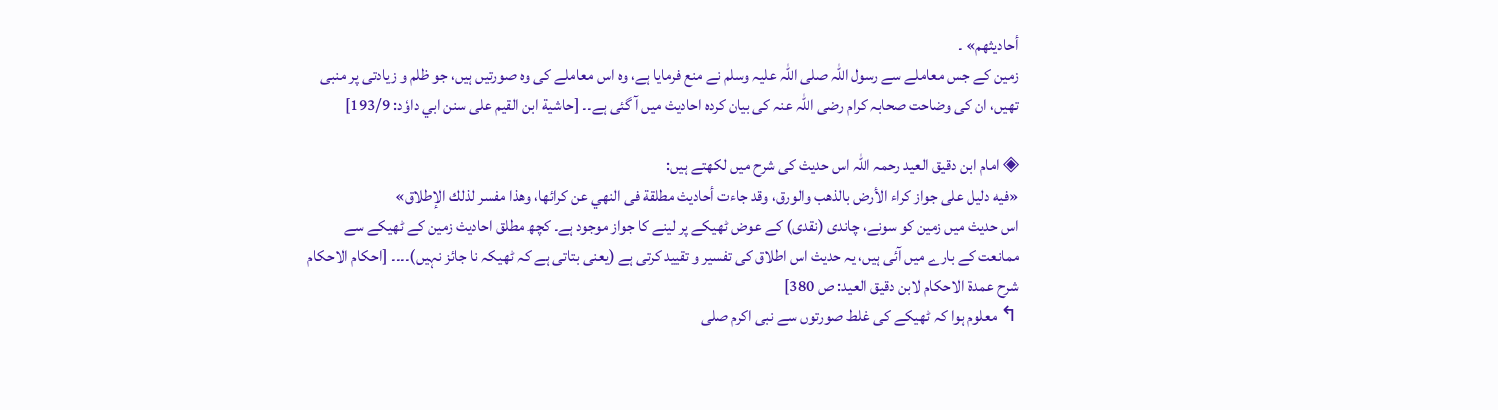أحاديثهم» ۔
زمین کے جس معاملے سے رسول اللہ صلی اللہ علیہ وسلم نے منع فرمایا ہے، وہ اس معاملے کی وہ صورتیں ہیں، جو ظلم و زیادتی پر منبی تھیں، ان کی وضاحت صحابہ کرام رضی اللہ عنہ کی بیان کردہ احادیث میں آ گئی ہے۔۔ [حاشية ابن القيم على سنن ابي داوٗد: 193/9]

◈ امام ابن دقیق العید رحمہ اللہ اس حدیث کی شرح میں لکھتے ہیں:
«فيه دليل على جواز كراء الأرض بالذهب والورق، وقد جاءت أحاديث مطلقة فى النهي عن كرائها، وهذا مفسر لذلك الإطلاق»
اس حدیث میں زمین کو سونے، چاندی (نقدی) کے عوض ٹھیکے پر لینے کا جواز موجود ہے۔ کچھ مطلق احادیث زمین کے ٹھیکے سے ممانعت کے بارے میں آئی ہیں، یہ حدیث اس اطلاق کی تفسیر و تقیید کرتی ہے (یعنی بتاتی ہے کہ ٹھیکہ نا جائز نہیں)۔۔۔۔ [احكام الاحكام شرح عمدة الاحكام لابن دقيق العيد: ص 380]
↰ معلوم ہوا کہ ٹھیکے کی غلط صورتوں سے نبی اکرم صلی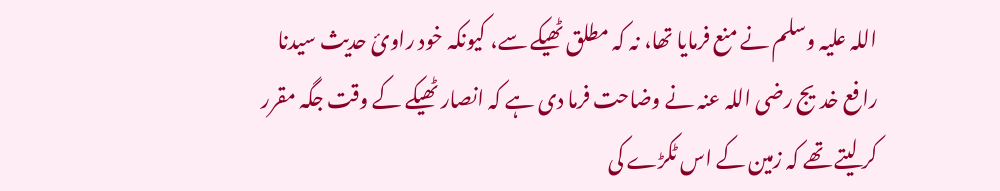اللہ علیہ وسلم نے منع فرمایا تھا، نہ کہ مطلق ٹھیکے سے، کیونکہ خود راویٔ حدیث سیدنا رافع خدیج رضی اللہ عنہ نے وضاحت فرما دی ہے کہ انصار ٹھیکے کے وقت جگہ مقرر کر لیتے تھے کہ زمین کے اس ٹکڑے کی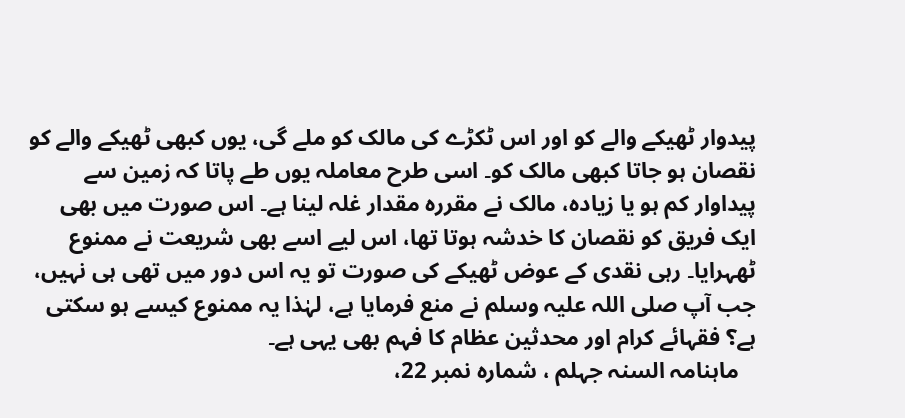پیدوار ٹھیکے والے کو اور اس ٹکڑے کی مالک کو ملے گی، یوں کبھی ٹھیکے والے کو نقصان ہو جاتا کبھی مالک کو۔ اسی طرح معاملہ یوں طے پاتا کہ زمین سے پیداوار کم ہو یا زیادہ، مالک نے مقررہ مقدار غلہ لینا ہے۔ اس صورت میں بھی ایک فریق کو نقصان کا خدشہ ہوتا تھا، اس لیے اسے بھی شریعت نے ممنوع ٹھہرایا۔ رہی نقدی کے عوض ٹھیکے کی صورت تو یہ اس دور میں تھی ہی نہیں، جب آپ صلی اللہ علیہ وسلم نے منع فرمایا ہے، لہٰذا یہ ممنوع کیسے ہو سکتی ہے؟ فقہائے کرام اور محدثین عظام کا فہم بھی یہی ہے۔
   ماہنامہ السنہ جہلم ، شمارہ نمبر 22،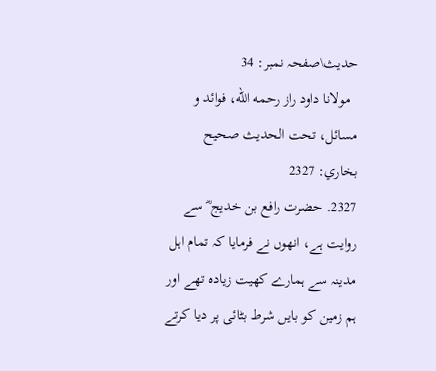حدیث\صفحہ نمبر: 34
  مولانا داود راز رحمه الله، فوائد و مسائل، تحت الحديث صحيح بخاري: 2327
2327. حضرت رافع بن خدیج ؓ سے روایت ہے، انھوں نے فرمایا کہ تمام اہل مدینہ سے ہمارے کھیت زیادہ تھے اور ہم زمین کو بایں شرط بٹائی پر دیا کرتے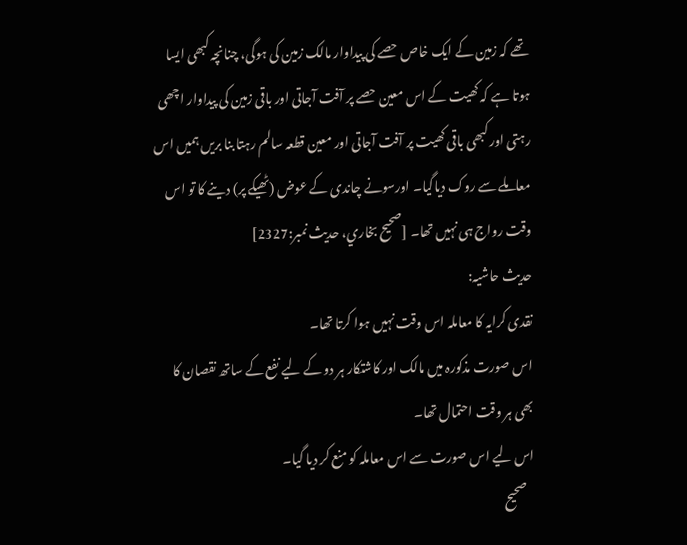تھے کہ زمین کے ایک خاص حصے کی پیداوار مالک زمین کی ہوگی، چنانچہ کبھی ایسا ہوتا ہے کہ کھیت کے اس معین حصے پر آفت آجاتی اور باقی زمین کی پیداوار اچھی رہتی اور کبھی باقی کھیت پر آفت آجاتی اور معین قطعہ سالم رہتا بنا بریں ہمیں اس معاملے سے روک دیاگیا۔ اورسونے چاندی کے عوض (ٹھیکے پر) دینے کا تو اس وقت رواج ہی نہیں تھا۔ [صحيح بخاري، حديث نمبر:2327]
حدیث حاشیہ:
نقدی کرایہ کا معاملہ اس وقت نہیں ہوا کرتا تھا۔
اس صورت مذکورہ میں مالک اور کاشتکار ہر دو کے لیے نفع کے ساتھ نقصان کا بھی ہر وقت احتمال تھا۔
اس لیے اس صورت سے اس معاملہ کو منع کر دیا گیا۔
   صحیح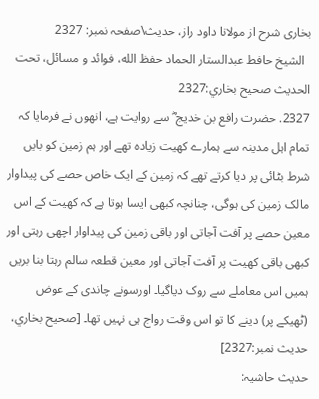بخاری شرح از مولانا داود راز، حدیث\صفحہ نمبر: 2327
  الشيخ حافط عبدالستار الحماد حفظ الله، فوائد و مسائل، تحت الحديث صحيح بخاري:2327
2327. حضرت رافع بن خدیج ؓ سے روایت ہے، انھوں نے فرمایا کہ تمام اہل مدینہ سے ہمارے کھیت زیادہ تھے اور ہم زمین کو بایں شرط بٹائی پر دیا کرتے تھے کہ زمین کے ایک خاص حصے کی پیداوار مالک زمین کی ہوگی، چنانچہ کبھی ایسا ہوتا ہے کہ کھیت کے اس معین حصے پر آفت آجاتی اور باقی زمین کی پیداوار اچھی رہتی اور کبھی باقی کھیت پر آفت آجاتی اور معین قطعہ سالم رہتا بنا بریں ہمیں اس معاملے سے روک دیاگیا۔ اورسونے چاندی کے عوض (ٹھیکے پر) دینے کا تو اس وقت رواج ہی نہیں تھا۔ [صحيح بخاري، حديث نمبر:2327]
حدیث حاشیہ: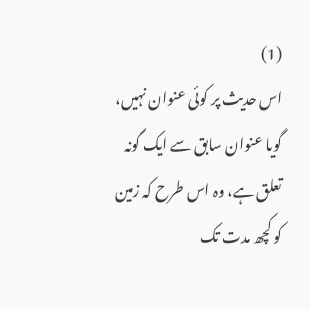(1)
اس حدیث پر کوئی عنوان نہیں، گویا عنوان سابق سے ایک گونہ تعلق ہے، وہ اس طرح کہ زمین کو کچھ مدت تک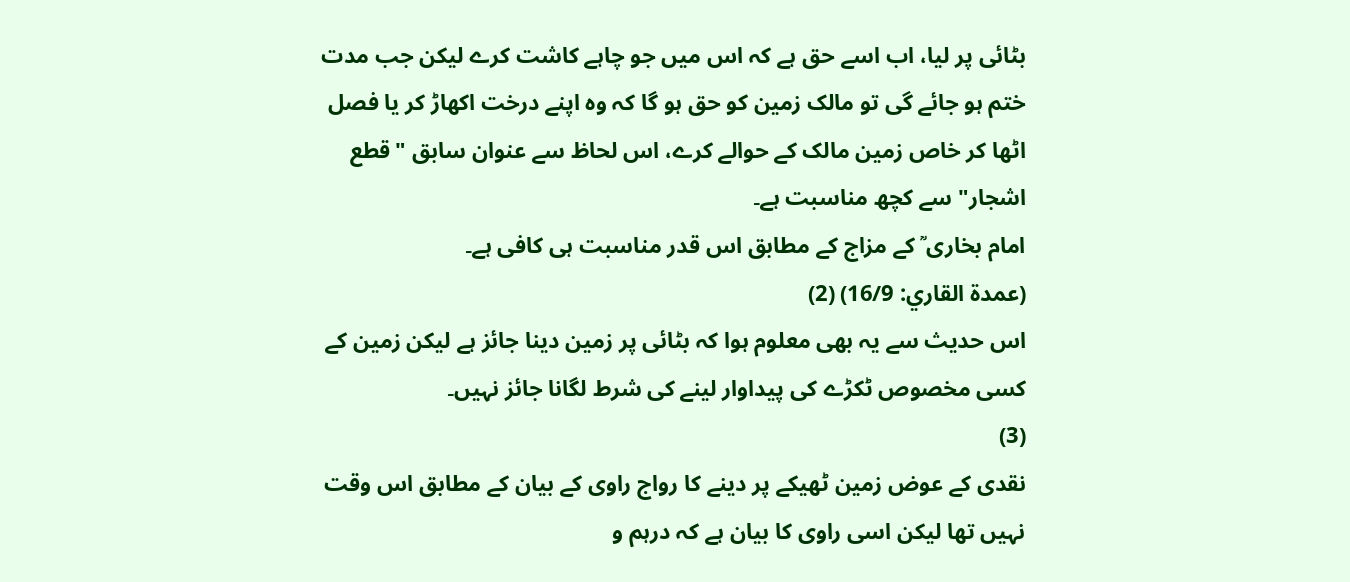بٹائی پر لیا، اب اسے حق ہے کہ اس میں جو چاہے کاشت کرے لیکن جب مدت ختم ہو جائے گی تو مالک زمین کو حق ہو گا کہ وہ اپنے درخت اکھاڑ کر یا فصل اٹھا کر خاص زمین مالک کے حوالے کرے، اس لحاظ سے عنوان سابق "قطع اشجار" سے کچھ مناسبت ہے۔
امام بخاری ؒ کے مزاج کے مطابق اس قدر مناسبت ہی کافی ہے۔
(عمدة القاري: 16/9) (2)
اس حدیث سے یہ بھی معلوم ہوا کہ بٹائی پر زمین دینا جائز ہے لیکن زمین کے کسی مخصوص ٹکڑے کی پیداوار لینے کی شرط لگانا جائز نہیں۔
(3)
نقدی کے عوض زمین ٹھیکے پر دینے کا رواج راوی کے بیان کے مطابق اس وقت نہیں تھا لیکن اسی راوی کا بیان ہے کہ درہم و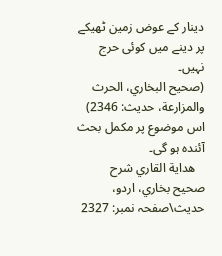دینار کے عوض زمین ٹھیکے پر دینے میں کوئی حرج نہیں۔
(صحیح البخاري، الحرث والمزارعة، حدیث: 2346)
اس موضوع پر مکمل بحث آئندہ ہو گی۔
   هداية القاري شرح صحيح بخاري، اردو، حدیث\صفحہ نمبر: 2327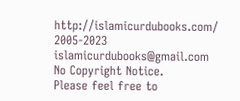http://islamicurdubooks.com/ 2005-2023 islamicurdubooks@gmail.com No Copyright Notice.
Please feel free to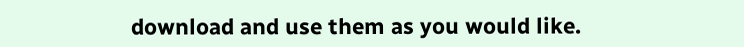download and use them as you would like.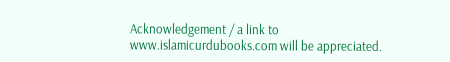Acknowledgement / a link to www.islamicurdubooks.com will be appreciated.